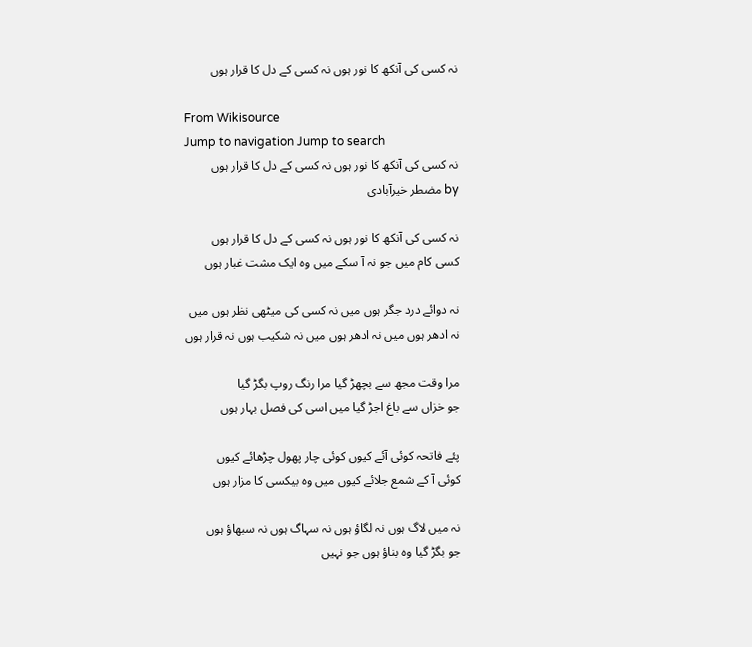نہ کسی کی آنکھ کا نور ہوں نہ کسی کے دل کا قرار ہوں

From Wikisource
Jump to navigation Jump to search
نہ کسی کی آنکھ کا نور ہوں نہ کسی کے دل کا قرار ہوں
by مضطر خیرآبادی

نہ کسی کی آنکھ کا نور ہوں نہ کسی کے دل کا قرار ہوں
کسی کام میں جو نہ آ سکے میں وہ ایک مشت غبار ہوں

نہ دوائے درد جگر ہوں میں نہ کسی کی میٹھی نظر ہوں میں
نہ ادھر ہوں میں نہ ادھر ہوں میں نہ شکیب ہوں نہ قرار ہوں

مرا وقت مجھ سے بچھڑ گیا مرا رنگ روپ بگڑ گیا
جو خزاں سے باغ اجڑ گیا میں اسی کی فصل بہار ہوں

پئے فاتحہ کوئی آئے کیوں کوئی چار پھول چڑھائے کیوں
کوئی آ کے شمع جلائے کیوں میں وہ بیکسی کا مزار ہوں

نہ میں لاگ ہوں نہ لگاؤ ہوں نہ سہاگ ہوں نہ سبھاؤ ہوں
جو بگڑ گیا وہ بناؤ ہوں جو نہیں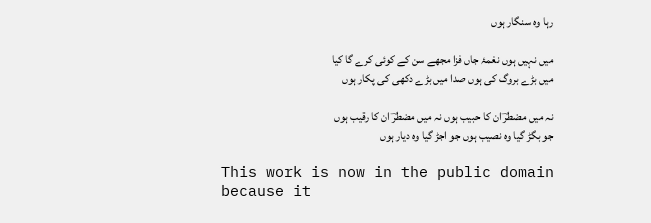رہا وہ سنگار ہوں

میں نہیں ہوں نغمۂ جاں فزا مجھے سن کے کوئی کرے گا کیا
میں بڑے بروگ کی ہوں صدا میں بڑے دکھی کی پکار ہوں

نہ میں مضطرؔ ان کا حبیب ہوں نہ میں مضطرؔ ان کا رقیب ہوں
جو بگڑ گیا وہ نصیب ہوں جو اجڑ گیا وہ دیار ہوں

This work is now in the public domain because it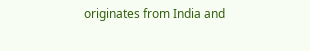originates from India and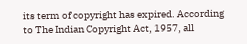its term of copyright has expired. According to The Indian Copyright Act, 1957, all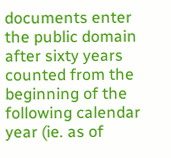documents enter the public domain after sixty years counted from the beginning of the following calendar year (ie. as of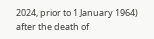2024, prior to 1 January 1964) after the death of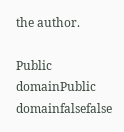the author.

Public domainPublic domainfalsefalse